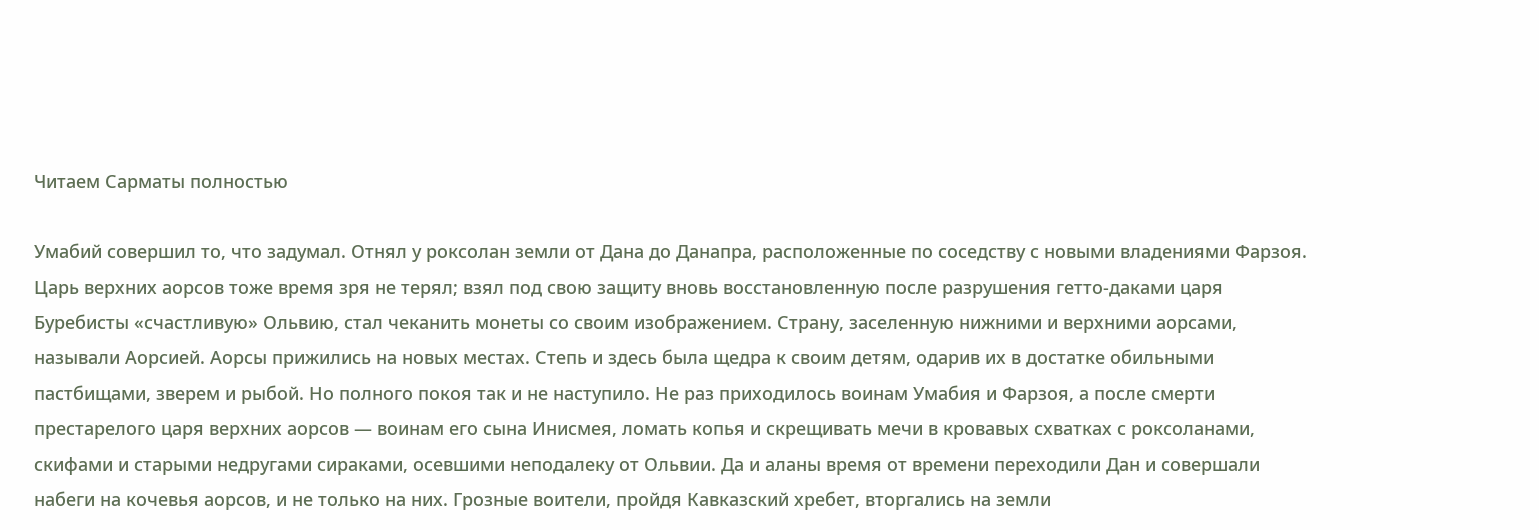Читаем Сарматы полностью

Умабий совершил то, что задумал. Отнял у роксолан земли от Дана до Данапра, расположенные по соседству с новыми владениями Фарзоя. Царь верхних аорсов тоже время зря не терял; взял под свою защиту вновь восстановленную после разрушения гетто-даками царя Буребисты «счастливую» Ольвию, стал чеканить монеты со своим изображением. Страну, заселенную нижними и верхними аорсами, называли Аорсией. Аорсы прижились на новых местах. Степь и здесь была щедра к своим детям, одарив их в достатке обильными пастбищами, зверем и рыбой. Но полного покоя так и не наступило. Не раз приходилось воинам Умабия и Фарзоя, а после смерти престарелого царя верхних аорсов — воинам его сына Инисмея, ломать копья и скрещивать мечи в кровавых схватках с роксоланами, скифами и старыми недругами сираками, осевшими неподалеку от Ольвии. Да и аланы время от времени переходили Дан и совершали набеги на кочевья аорсов, и не только на них. Грозные воители, пройдя Кавказский хребет, вторгались на земли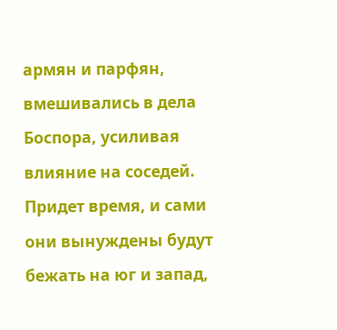армян и парфян, вмешивались в дела Боспора, усиливая влияние на соседей. Придет время, и сами они вынуждены будут бежать на юг и запад,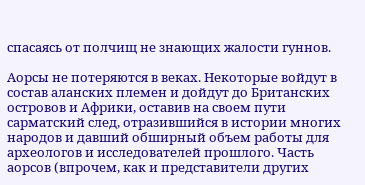спасаясь от полчищ не знающих жалости гуннов.

Аорсы не потеряются в веках. Некоторые войдут в состав аланских племен и дойдут до Британских островов и Африки, оставив на своем пути сарматский след, отразившийся в истории многих народов и давший обширный объем работы для археологов и исследователей прошлого. Часть аорсов (впрочем, как и представители других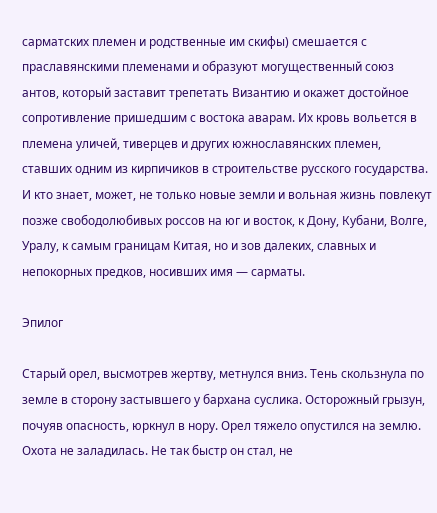сарматских племен и родственные им скифы) смешается с праславянскими племенами и образуют могущественный союз антов, который заставит трепетать Византию и окажет достойное сопротивление пришедшим с востока аварам. Их кровь вольется в племена уличей, тиверцев и других южнославянских племен, ставших одним из кирпичиков в строительстве русского государства. И кто знает, может, не только новые земли и вольная жизнь повлекут позже свободолюбивых россов на юг и восток, к Дону, Кубани, Волге, Уралу, к самым границам Китая, но и зов далеких, славных и непокорных предков, носивших имя — сарматы.

Эпилог

Старый орел, высмотрев жертву, метнулся вниз. Тень скользнула по земле в сторону застывшего у бархана суслика. Осторожный грызун, почуяв опасность, юркнул в нору. Орел тяжело опустился на землю. Охота не заладилась. Не так быстр он стал, не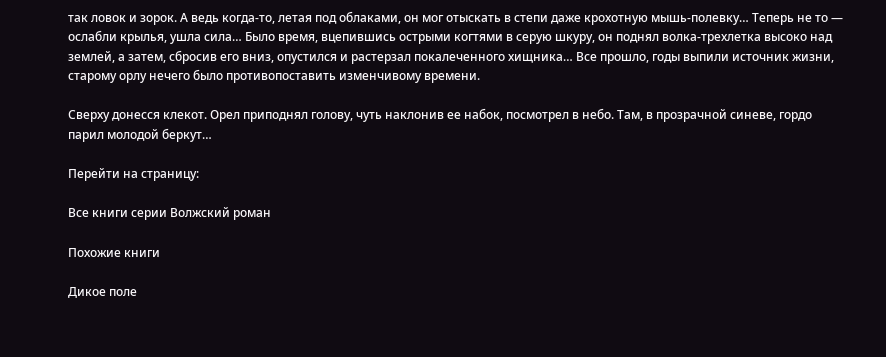так ловок и зорок. А ведь когда-то, летая под облаками, он мог отыскать в степи даже крохотную мышь-полевку… Теперь не то — ослабли крылья, ушла сила… Было время, вцепившись острыми когтями в серую шкуру, он поднял волка-трехлетка высоко над землей, а затем, сбросив его вниз, опустился и растерзал покалеченного хищника… Все прошло, годы выпили источник жизни, старому орлу нечего было противопоставить изменчивому времени.

Сверху донесся клекот. Орел приподнял голову, чуть наклонив ее набок, посмотрел в небо. Там, в прозрачной синеве, гордо парил молодой беркут…

Перейти на страницу:

Все книги серии Волжский роман

Похожие книги

Дикое поле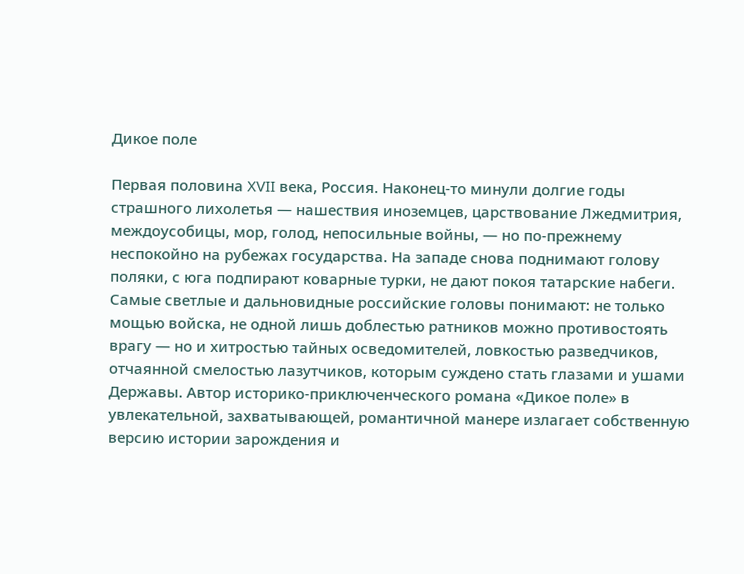Дикое поле

Первая половина XVII века, Россия. Наконец-то минули долгие годы страшного лихолетья — нашествия иноземцев, царствование Лжедмитрия, междоусобицы, мор, голод, непосильные войны, — но по-прежнему неспокойно на рубежах государства. На западе снова поднимают голову поляки, с юга подпирают коварные турки, не дают покоя татарские набеги. Самые светлые и дальновидные российские головы понимают: не только мощью войска, не одной лишь доблестью ратников можно противостоять врагу — но и хитростью тайных осведомителей, ловкостью разведчиков, отчаянной смелостью лазутчиков, которым суждено стать глазами и ушами Державы. Автор историко-приключенческого романа «Дикое поле» в увлекательной, захватывающей, романтичной манере излагает собственную версию истории зарождения и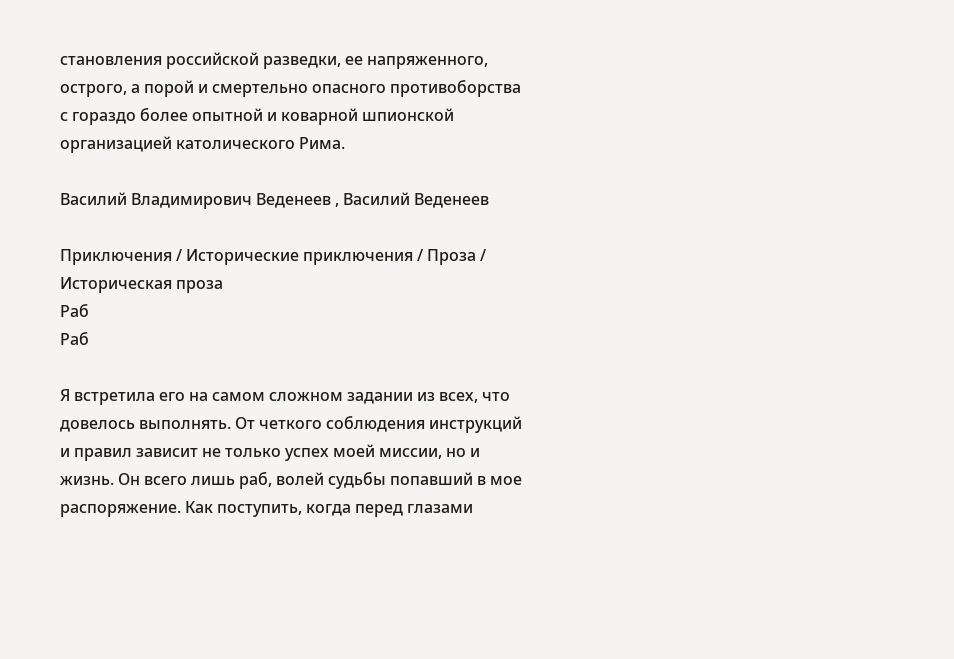становления российской разведки, ее напряженного, острого, а порой и смертельно опасного противоборства с гораздо более опытной и коварной шпионской организацией католического Рима.

Василий Владимирович Веденеев , Василий Веденеев

Приключения / Исторические приключения / Проза / Историческая проза
Раб
Раб

Я встретила его на самом сложном задании из всех, что довелось выполнять. От четкого соблюдения инструкций и правил зависит не только успех моей миссии, но и жизнь. Он всего лишь раб, волей судьбы попавший в мое распоряжение. Как поступить, когда перед глазами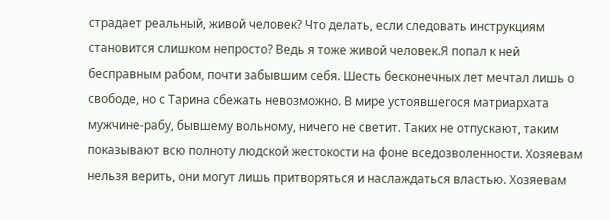страдает реальный, живой человек? Что делать, если следовать инструкциям становится слишком непросто? Ведь я тоже живой человек.Я попал к ней бесправным рабом, почти забывшим себя. Шесть бесконечных лет мечтал лишь о свободе, но с Тарина сбежать невозможно. В мире устоявшегося матриархата мужчине-рабу, бывшему вольному, ничего не светит. Таких не отпускают, таким показывают всю полноту людской жестокости на фоне вседозволенности. Хозяевам нельзя верить, они могут лишь притворяться и наслаждаться властью. Хозяевам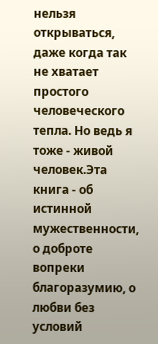нельзя открываться, даже когда так не хватает простого человеческого тепла. Но ведь я тоже - живой человек.Эта книга - об истинной мужественности, о доброте вопреки благоразумию, о любви без условий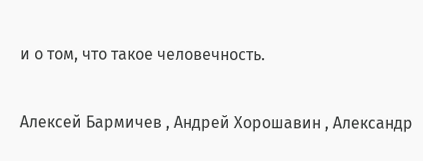и о том, что такое человечность.

Алексей Бармичев , Андрей Хорошавин , Александр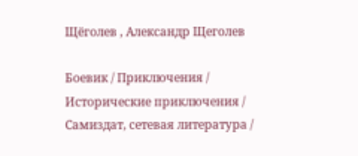Щёголев , Александр Щеголев

Боевик / Приключения / Исторические приключения / Самиздат, сетевая литература /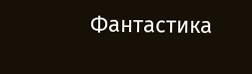Фантастика